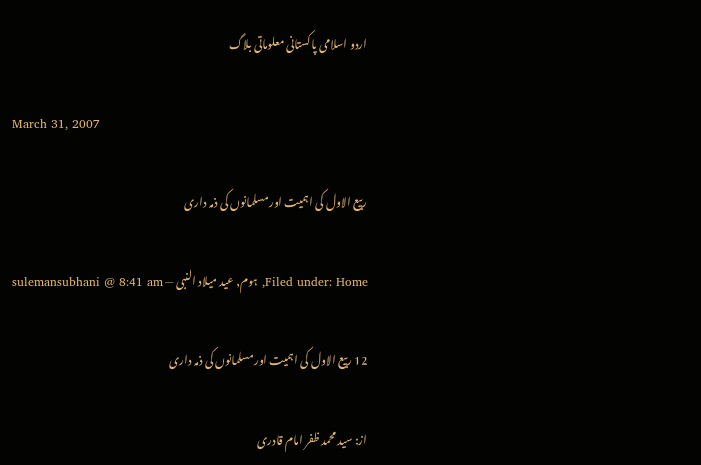اردو اسلامی پاکستانی معلوماتی بلاگ

March 31, 2007

ربیع الاول کی اہمیت اور مسلمانوں کی ذمہ داری

Filed under: Home, ہوم, عید میلاد النبی — sulemansubhani @ 8:41 am

12 ربیع الاول کی اہمیت اور مسلمانوں کی ذمہ داری

از: سید محمد ظفر امام قادری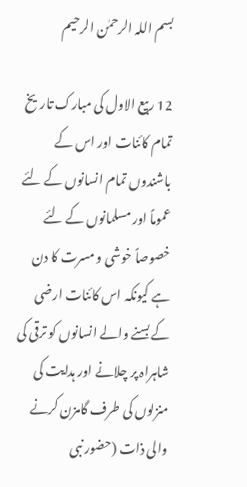بسم اللہ الرحمٰن الرحیم

12 ربیع الاول کی مبارک تاریخ تمام کائنات اور اس کے باشندوں تمام انسانوں کے لئے عموماً اور مسلمانوں کے لئے خصوصاً خوشی و مسرت کا دن ہے کیونکہ اس کائنات ارضی کے بسنے والے انسانوں کو ترقی کی شاہراہ پر چلانے اور ہدایت کی منزلوں کی طرف گامزن کرنے والی ذات (حضور نبی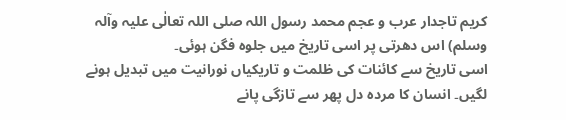کریم تاجدار عرب و عجم محمد رسول اللہ صلی اللہ تعالٰی علیہ وآلہ وسلم) اس دھرتی پر اسی تاریخ میں جلوہ فگن ہوئی۔
اسی تاریخ سے کائنات کی ظلمت و تاریکیاں نورانیت میں تبدیل ہونے لگیں۔ انسان کا مردہ دل پھر سے تازگی پانے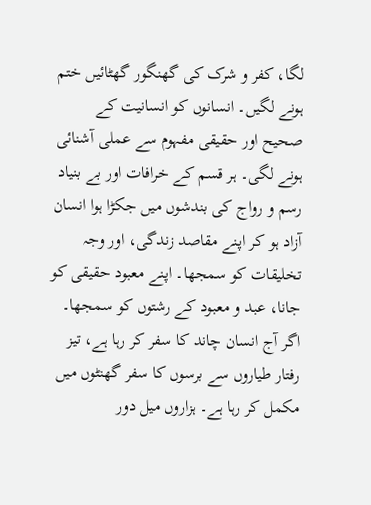لگا، کفر و شرک کی گھنگور گھٹائیں ختم ہونے لگیں۔ انسانوں کو انسانیت کے صحیح اور حقیقی مفہوم سے عملی آشنائی ہونے لگی۔ ہر قسم کے خرافات اور بے بنیاد رسم و رواج کی بندشوں میں جکڑا ہوا انسان آزاد ہو کر اپنے مقاصد زندگی، اور وجہ تخلیقات کو سمجھا۔ اپنے معبود حقیقی کو جانا، عبد و معبود کے رشتوں کو سمجھا۔
اگر آج انسان چاند کا سفر کر رہا ہے، تیز رفتار طیاروں سے برسوں کا سفر گھنٹوں میں مکمل کر رہا ہے۔ ہزاروں میل دور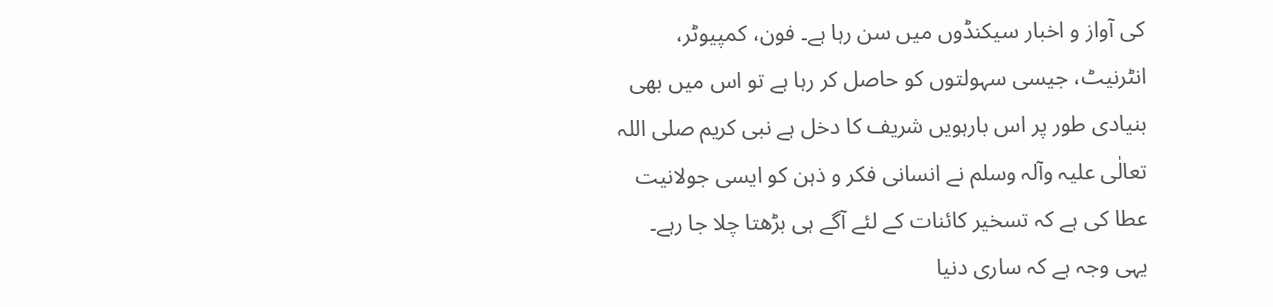کی آواز و اخبار سیکنڈوں میں سن رہا ہے۔ فون، کمپیوٹر، انٹرنیٹ، جیسی سہولتوں کو حاصل کر رہا ہے تو اس میں بھی بنیادی طور پر اس بارہویں شریف کا دخل ہے نبی کریم صلی اللہ تعالٰی علیہ وآلہ وسلم نے انسانی فکر و ذہن کو ایسی جولانیت عطا کی ہے کہ تسخیر کائنات کے لئے آگے ہی بڑھتا چلا جا رہے۔
یہی وجہ ہے کہ ساری دنیا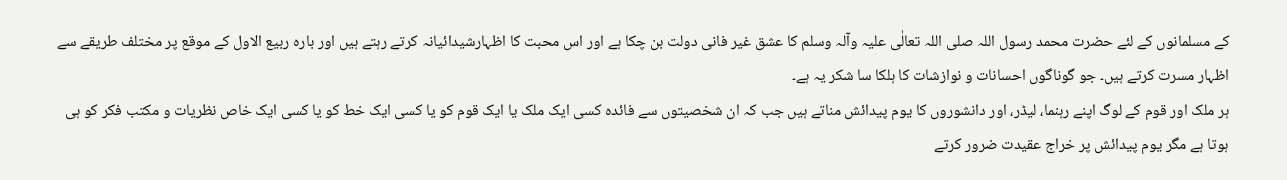کے مسلمانوں کے لئے حضرت محمد رسول اللہ صلی اللہ تعالٰی علیہ وآلہ وسلم کا عشق غیر فانی دولت بن چکا ہے اور اس محبت کا اظہارشیدائیانہ کرتے رہتے ہیں اور بارہ ربیع الاول کے موقع پر مختلف طریقے سے اظہار مسرت کرتے ہیں۔ جو گوناگوں احسانات و نوازشات کا ہلکا سا شکر یہ ہے۔
ہر ملک اور قوم کے لوگ اپنے رہنما، لیڈر، اور دانشوروں کا یوم پیدائش مناتے ہیں جب کہ ان شخصیتوں سے فائدہ کسی ایک ملک یا ایک قوم کو یا کسی ایک خط کو یا کسی ایک خاص نظریات و مکتب فکر کو ہی ہوتا ہے مگر یوم پیدائش پر خراج عقیدت ضرور کرتے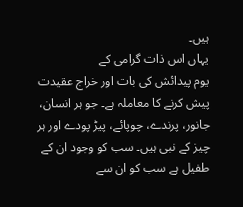ہیں۔
یہاں اس ذات گرامی کے
یوم پیدائش کی بات اور خراج عقیدت پیش کرنے کا معاملہ ہے۔ جو ہر انسان، جانور، پرندے، چوپائے، پیڑ پودے اور ہر چیز کے نبی ہیں۔ سب کو وجود ان کے طفیل ہے سب کو ان سے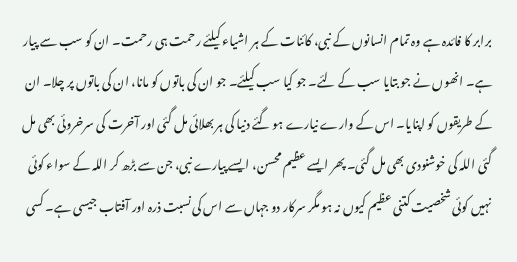برابر کا فائدہ ہے وہ تمام انسانوں کے نبی، کائنات کے ہر اشیاء کیلئے رحمت ہی رحمت۔ ان کو سب سے پیار ہے۔ انھوں نے جو بتایا سب کے لئے۔ جو کیا سب کیلئے۔ جو ان کی باتوں کو مانا، ان کی باتوں پر چلا۔ ان کے طریقوں کو اپنایا۔ اس کے وارے نیارے ہو گئے دنیا کی ہر بھلائی مل گئی اور آخرت کی سرخروئی بھی مل گئی اللہ کی خوشنودی بھی مل گئی۔ پھر ایسے عظیم محسن، ایسے پیارے نبی، جن سے بڑھ کر اللہ کے سواء کوئی نہیں کوئی شخصیت کتنی عظیم کیوں نہ ہو مگر سرکار دو جہاں سے اس کی نسبت ذرہ اور آفتاب جیسی ہے۔ کسی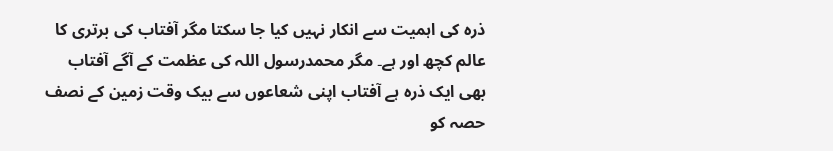ذرہ کی اہمیت سے انکار نہیں کیا جا سکتا مگر آفتاب کی برتری کا عالم کچھ اور ہے۔ مگر محمدرسول اللہ کی عظمت کے آگے آفتاب بھی ایک ذرہ ہے آفتاب اپنی شعاعوں سے بیک وقت زمین کے نصف حصہ کو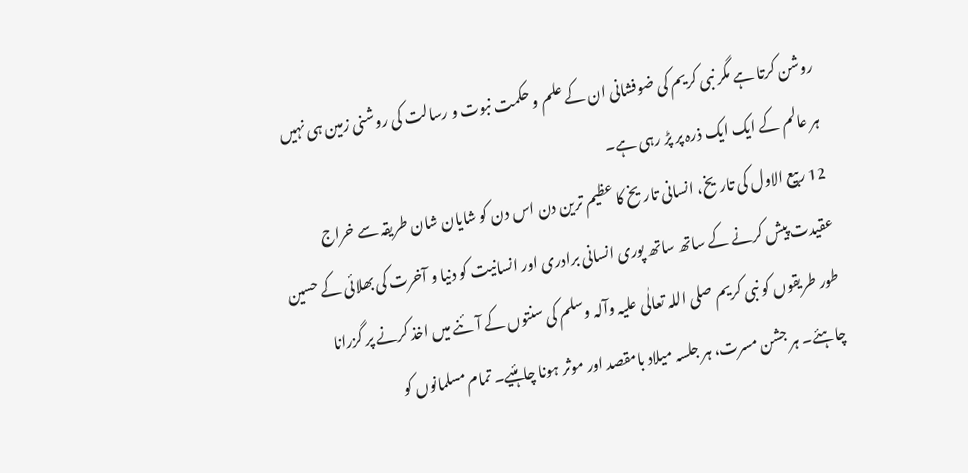روشن کرتا ہے مگر نبی کریم کی ضوفشانی ان کے علم و حکمت نبوت و رسالت کی روشنی زمین ہی نہیں ہر عالم کے ایک ایک ذرہ پر پڑ رہی ہے۔
12 ربیع الاول کی تاریخ، انسانی تاریخ کا عظیم ترین دن اس دن کو شایان شان طریقہ سے خراج عقیدت پیش کرنے کے ساتھ ساتھ پوری انسانی برادری اور انسانیت کو دنیا و آخرت کی بھلائی کے حسین طور طریقوں کو نبی کریم صلی اللہ تعالٰی علیہ وآلہ وسلم کی سنتوں کے آئنے میں اخذ کرنے پر گزرانا چاہئے۔ ہر جشن مسرت، ہر جلسہ میلاد بامقصد اور موثر ہونا چاہئیے۔ تمام مسلمانوں کو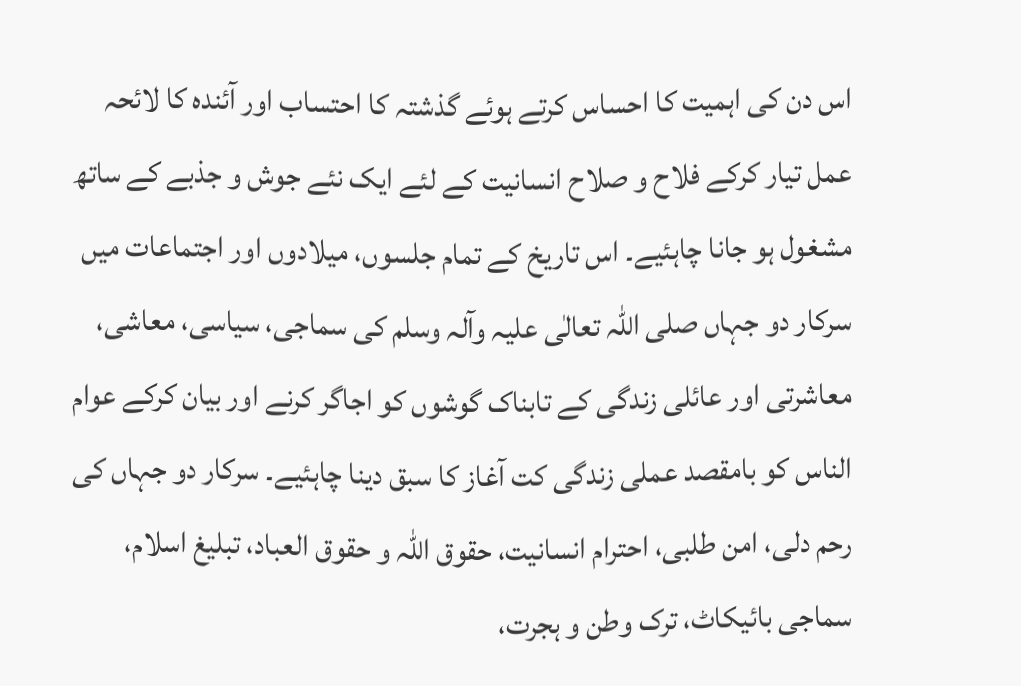اس دن کی اہمیت کا احساس کرتے ہوئے گذشتہ کا احتساب اور آئندہ کا لائحہ عمل تیار کرکے فلاح و صلاح انسانیت کے لئے ایک نئے جوش و جذبے کے ساتھ مشغول ہو جانا چاہئیے۔ اس تاریخ کے تمام جلسوں، میلادوں اور اجتماعات میں سرکار دو جہاں صلی اللہ تعالٰی علیہ وآلہ وسلم کی سماجی، سیاسی، معاشی، معاشرتی اور عائلی زندگی کے تابناک گوشوں کو اجاگر کرنے اور بیان کرکے عوام الناس کو بامقصد عملی زندگی کت آغاز کا سبق دینا چاہئیے۔ سرکار دو جہاں کی رحم دلی، امن طلبی، احترام انسانیت، حقوق اللہ و حقوق العباد، تبلیغ اسلام، سماجی بائیکاٹ، ترک وطن و ہجرت،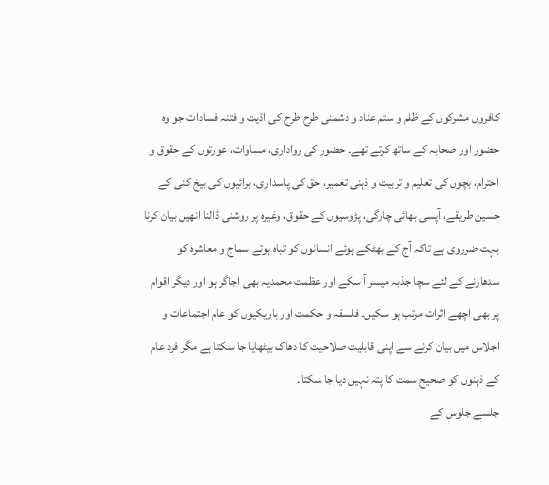کافروں مشرکوں کے ظلم و ستم عناد و دشمنی طرح طرح کی اذیت و فتنہ فسادات جو وہ حضور اور صحابہ کے ساتھ کرتے تھے۔ حضور کی رواداری، مساوات، عورتوں کے حقوق و احترام، بچوں کی تعلیم و تربیت و ذہنی تعمیر، حق کی پاسداری، برائیوں کی بیخ کنی کے حسین طریقے، آپسی بھائی چارگی، پڑوسیوں کے حقوق، وغیرہ پر روشنی ڈالنا انھیں بیان کرنا بہت ضرروی ہے تاکہ آج کے بھٹکے ہوئے انسانوں کو تباہ ہوتے سماج و معاشرہ کو سدھارنے کے لئے سچا جذبہ میسر آ سکے اور عظمت محمدیہ بھی اجاگر ہو اور دیگر اقوام پر بھی اچھے اثرات مرتب ہو سکیں۔ فلسفہ و حکمت اور باریکیوں کو عام اجتماعات و اجلاس میں بیان کرنے سے اپنی قابلیت صلاحیت کا دھاک بیٹھایا جا سکتا ہے مگر فرد عام کے ذہنوں کو صحیح سمت کا پتہ نہیں دیا جا سکتا۔
جلسے جلوس کے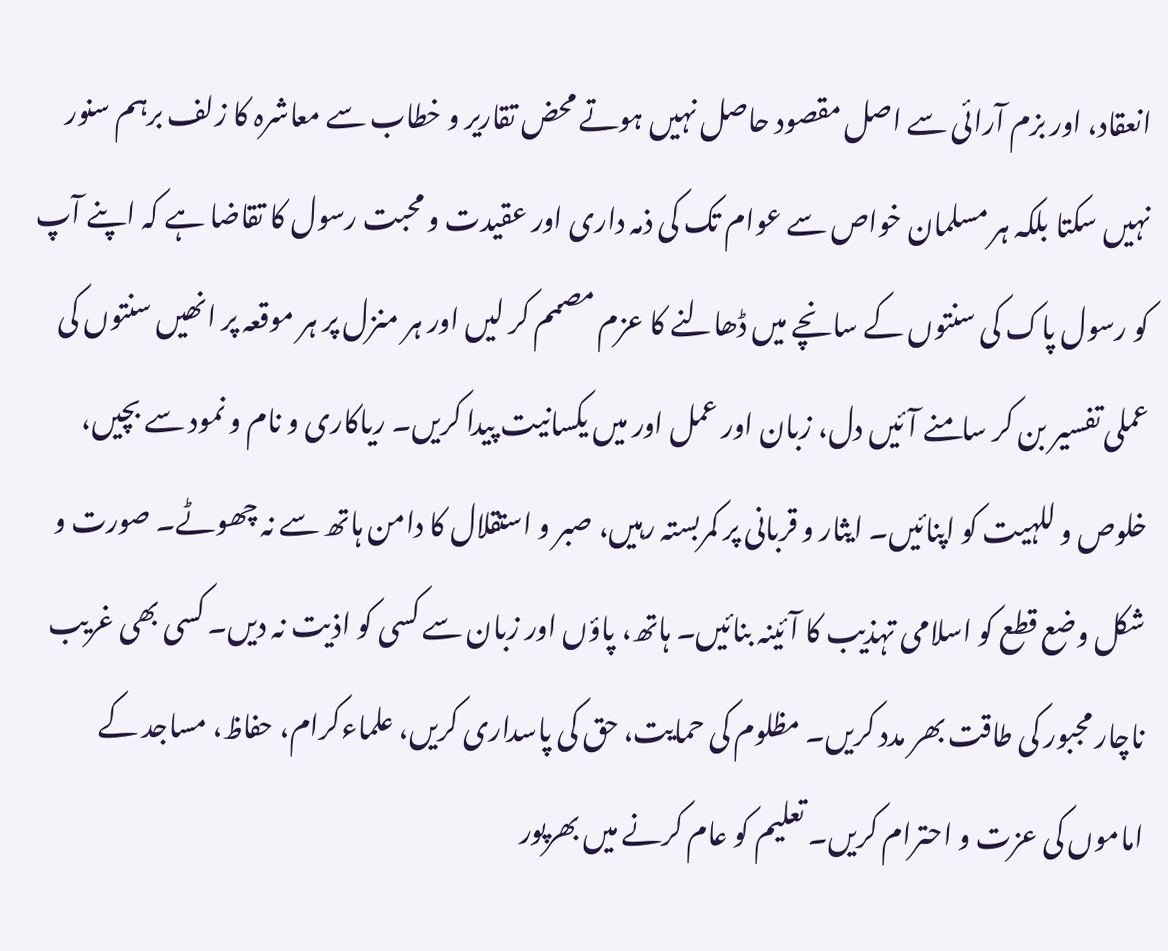انعقاد، اور بزم آرائی سے اصل مقصود حاصل نہیں ہوتے محض تقاریر و خطاب سے معاشرہ کا زلف برہم سنور نہیں سکتا بلکہ ہر مسلمان خواص سے عوام تک کی ذمہ داری اور عقیدت و محبت رسول کا تقاضا ہے کہ اپنے آپ کو رسول پاک کی سنتوں کے سانچے میں ڈھالنے کا عزم مصمم کر لیں اور ہر منزل پر ہر موقعہ پر انھیں سنتوں کی عملی تفسیر بن کر سامنے آئیں دل، زبان اور عمل اور میں یکسانیت پیدا کریں۔ ریاکاری و نام و نمود سے بچیں، خلوص و للہیت کو اپنائیں۔ ایثار و قربانی پر کمربستہ رہیں، صبر و استقلال کا دامن ہاتھ سے نہ چھوٹے۔ صورت و شکل وضع قطع کو اسلامی تہذیب کا آئینہ بنائیں۔ ہاتھ، پاؤں اور زبان سے کسی کو اذیت نہ دیں۔ کسی بھی غریب ناچار مجبور کی طاقت بھر مدد کریں۔ مظلوم کی حمایت، حق کی پاسداری کریں، علماءکرام، حفاظ، مساجد کے اماموں کی عزت و احترام کریں۔ تعلیم کو عام کرنے میں بھرپور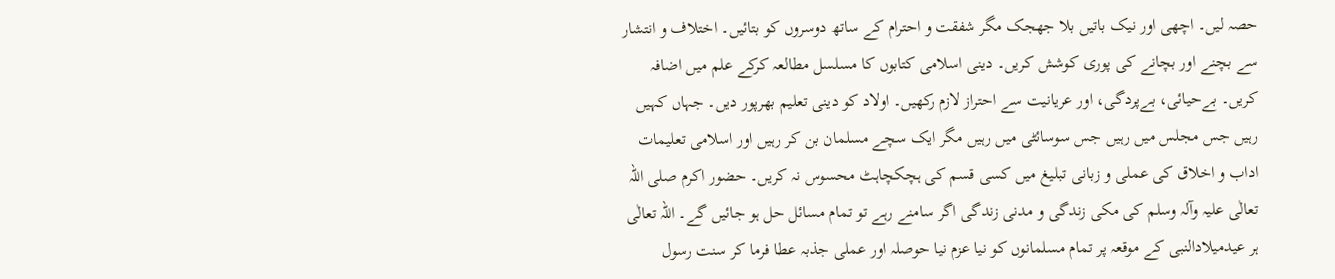حصہ لیں۔ اچھی اور نیک باتیں بلا جھجک مگر شفقت و احترام کے ساتھ دوسروں کو بتائیں۔ اختلاف و انتشار سے بچنے اور بچانے کی پوری کوشش کریں۔ دینی اسلامی کتابوں کا مسلسل مطالعہ کرکے علم میں اضافہ کریں۔ بےحیائی، بےپردگی، اور عریانیت سے احتراز لازم رکھیں۔ اولاد کو دینی تعلیم بھرپور دیں۔ جہاں کہیں رہیں جس مجلس میں رہیں جس سوسائٹی میں رہیں مگر ایک سچے مسلمان بن کر رہیں اور اسلامی تعلیمات اداب و اخلاق کی عملی و زبانی تبلیغ میں کسی قسم کی ہچکچاہٹ محسوس نہ کریں۔ حضور اکرم صلی اللہ تعالٰی علیہ وآلہ وسلم کی مکی زندگی و مدنی زندگی اگر سامنے رہے تو تمام مسائل حل ہو جائیں گے۔ اللہ تعالٰی ہر عیدمیلادالنبی کے موقعہ پر تمام مسلمانوں کو نیا عزم نیا حوصلہ اور عملی جذبہ عطا فرما کر سنت رسول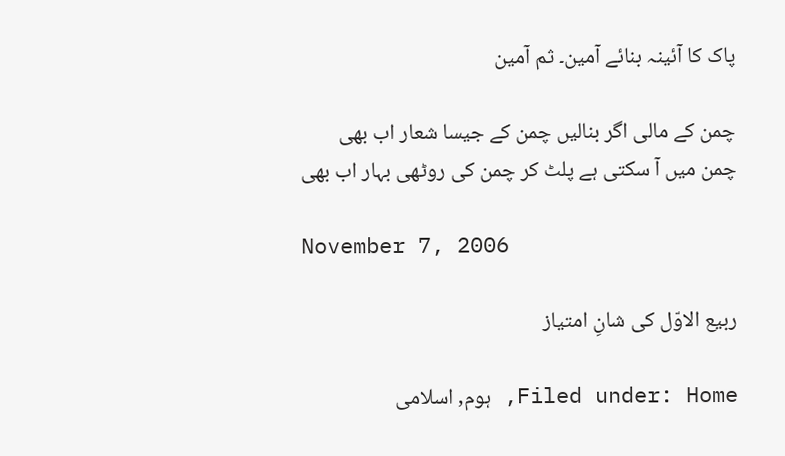پاک کا آئینہ بنائے آمین۔ ثم آمین

چمن کے مالی اگر بنالیں چمن کے جیسا شعار اب بھی
چمن میں آ سکتی ہے پلٹ کر چمن کی روٹھی بہار اب بھی

November 7, 2006

ربیع الاوّل کی شانِ امتیاز

Filed under: Home, ہوم, اسلامی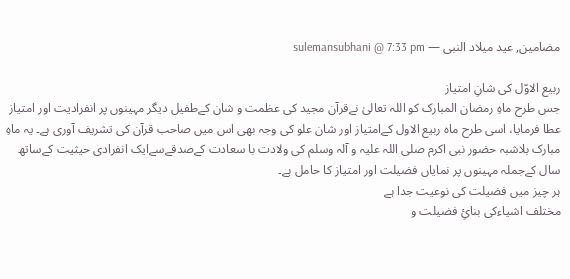مضامین, عید میلاد النبی — sulemansubhani @ 7:33 pm

ربیع الاوّل کی شانِ امتیاز
جس طرح ماہِ رمضان المبارک کو اللہ تعالیٰ نےقرآن مجید کی عظمت و شان کےطفیل دیگر مہینوں پر انفرادیت اور امتیاز عطا فرمایا، اسی طرح ماہ ربیع الاول کےامتیاز اور شان علو کی وجہ بھی اس میں صاحب قرآن کی تشریف آوری ہے۔ یہ ماہِ مبارک بلاشبہ حضور نبی اکرم صلی اللہ علیہ و آلہ وسلم کی ولادت با سعادت کےصدقےسےایک انفرادی حیثیت کےساتھ سال کےجملہ مہینوں پر نمایاں فضیلت اور امتیاز کا حامل ہے۔
ہر چیز میں فضیلت کی نوعیت جدا ہے
مختلف اشیاءکی بنائِ فضیلت و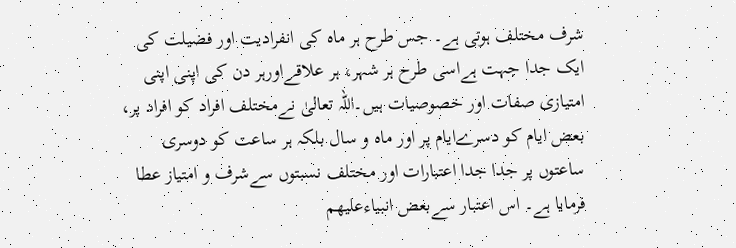شرف مختلف ہوتی ہے۔ جس طرح ہر ماہ کی انفرادیت اور فضیلت کی ایک جدا جہت ہےاسی طرح ہر شہر، ہر علاقےاورہر دن کی اپنی اپنی امتیازی صفات اور خصوصیات ہیں۔اللہ تعالیٰ نےمختلف افراد کو افراد پر، بعض ایام کو دسرےایام پر اور ماہ و سال بلکہ ہر ساعت کو دوسری ساعتوں پر جدا جدا اعتبارات اور مختلف نسبتوں سےشرف و امتیاز عطا فرمایا ہے۔ اس اعتبار سےبعض انبیاءعلیھم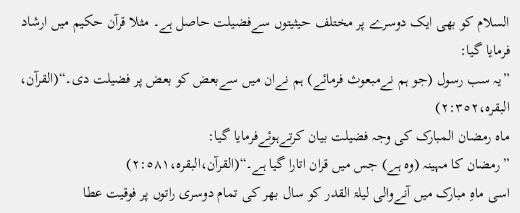السلام کو بھی ایک دوسرے پر مختلف حیثیتوں سےفضیلت حاصل ہے۔ مثلا قرآن حکیم میں ارشاد فرمایا گیا:
”یہ سب رسول (جو ہم نےمبعوث فرمائے) ہم نےان میں سےبعض کو بعض پر فضیلت دی۔“(القرآن، البقرہ،٢:٣٥٢)
ماہ رمضان المبارک کی وجہ فضیلت بیان کرتےہوئےفرمایا گیا:
”رمضان کا مہینہ (وہ ہے) جس میں قران اتارا گیا ہے۔“(القرآن،البقرہ،٢:٥٨١)
اسی ماہِ مبارک میں آنےوالی لیلۃ القدر کو سال بھر کی تمام دوسری راتوں پر فوقیت عطا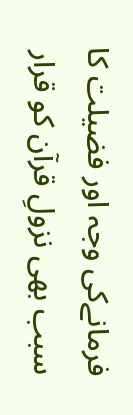فرمانےکی وجہ اور فضیلت کا سبب بھی نزولِ قرآن کو قرار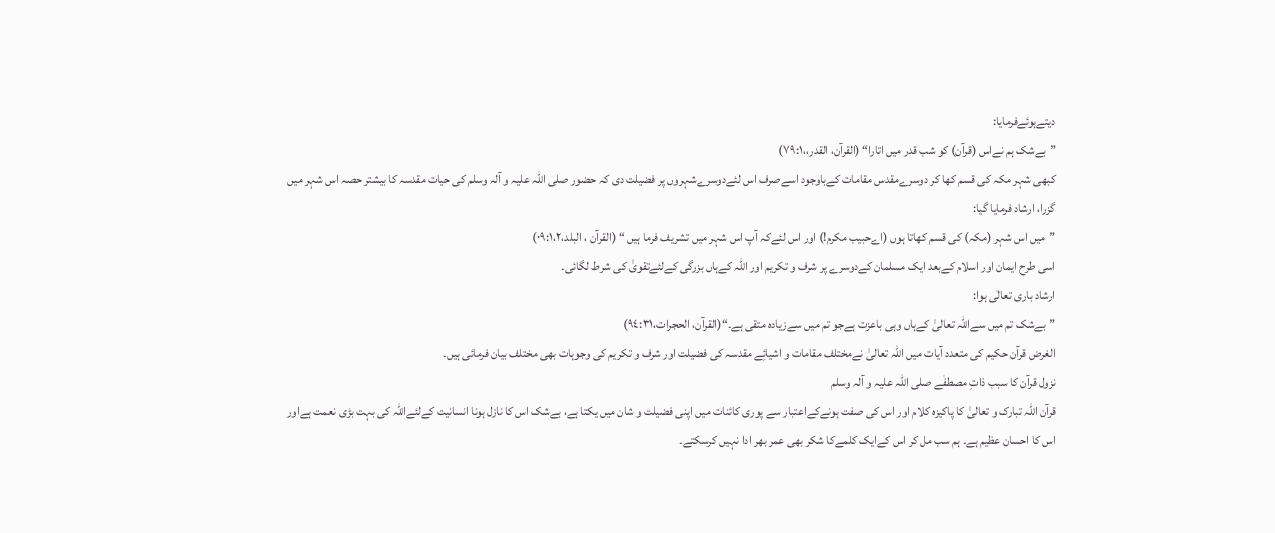دیتےہوئےفرمایا:
”بےشک ہم نےاس (قرآن) کو شب قدر میں اتارا“ (القرآن، القدر،،٧٩:١)
کبھی شہر مکہ کی قسم کھا کر دوسرےمقدس مقامات کےباوجود اسےصرف اس لئےدوسرےشہروں پر فضیلت دی کہ حضور صلی اللہ علیہ و آلہ وسلم کی حیات مقدسہ کا بیشتر حصہ اس شہر میں گزرا، ارشاد فرمایا گیا:
”میں اس شہر (مکہ) کی قسم کھاتا ہوں (اےحبیب مکرم!) اور اس لئےکہ آپ اس شہر میں تشریف فرما ہیں “ (القرآن ، البلد،٠٩:١،٢)
اسی طرح ایمان اور اسلام کےبعد ایک مسلمان کےدوسرے پر شرف و تکریم اور اللہ کےہاں بزرگی کےلئےتقویٰ کی شرط لگائی۔
ارشاد باری تعالٰی ہوا:
”بےشک تم میں سےاللہ تعالیٰ کےہاں وہی باعزت ہےجو تم میں سےزیادہ متقی ہے۔“(القرآن، الحجرات،٩٤:٣١)
الغرض قرآن حکیم کی متعدد آیات میں اللہ تعالیٰ نےمختلف مقامات و اشیائِے مقدسہ کی فضیلت اور شرف و تکریم کی وجوہات بھی مختلف بیان فرمائی ہیں۔
نزول قرآن کا سبب ذاتِ مصطفٰے صلی اللہ علیہ و آلہ وسلم
قرآن اللہ تبارک و تعالیٰ کا پاکیزہ کلام اور اس کی صفت ہونےکےاعتبار سے پوری کائنات میں اپنی فضیلت و شان میں یکتا ہے، بےشک اس کا نازل ہونا انسانیت کےلئےاللہ کی بہت بڑی نعمت ہےاور اس کا احسان عظیم ہے۔ ہم سب مل کر اس کےایک کلمےکا شکر بھی عمر بھر ادا نہیں کرسکتے۔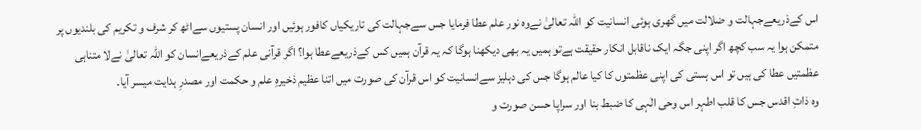اس کےذریعےجہالت و ضلالت میں گھری ہوئی انسانیت کو اللہ تعالیٰ نےوہ نور علم عطا فرمایا جس سےجہالت کی تاریکیاں کافور ہوئیں اور انسان پستیوں سےاٹھ کر شرف و تکریم کی بلندیوں پر متمکن ہوا یہ سب کچھ اگر اپنی جگہ ایک ناقابل انکار حقیقت ہےتو ہمیں یہ بھی دیکھنا ہوگا کہ یہ قرآن ہمیں کس کےذریعےعطا ہوا؟ اگر قرآنی علم کےذریعےانسان کو اللہ تعالیٰ نےلا متناہی عظمتیں عطا کی ہیں تو اس ہستی کی اپنی عظمتوں کا کیا عالم ہوگا جس کی دہلیز سےانسانیت کو اس قرآن کی صورت میں اتنا عظیم ذخیرہِ علم و حکمت اور مصدرِ ہدایت میسر آیا۔
وہ ذاتِ اقدس جس کا قلب اطہر اس وحی الٰہی کا ضبط بنا اور سراپا حسن صورت و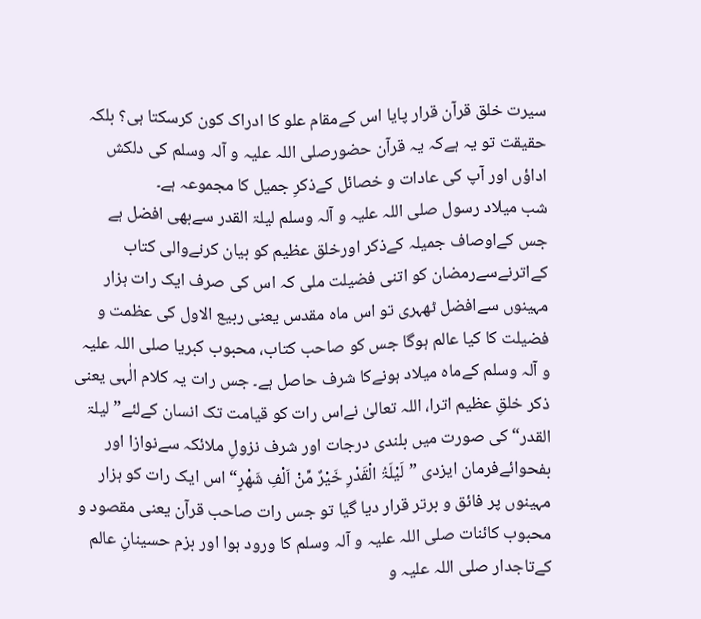سیرت خلق قرآن قرار پایا اس کےمقام علو کا ادراک کون کرسکتا ہی؟ بلکہ حقیقت تو یہ ہےکہ یہ قرآن حضورصلی اللہ علیہ و آلہ وسلم کی دلکش اداؤں اور آپ کی عادات و خصائل کےذکرِ جمیل کا مجموعہ ہے۔
شب میلاد رسول صلی اللہ علیہ و آلہ وسلم لیلۃ القدر سےبھی افضل ہے
جس کےاوصاف جمیلہ کےذکر اورخلق عظیم کو بیان کرنےوالی کتاب کےاترنےسےرمضان کو اتنی فضیلت ملی کہ اس کی صرف ایک رات ہزار مہینوں سےافضل ٹھہری تو اس ماہ مقدس یعنی ربیع الاول کی عظمت و فضیلت کا کیا عالم ہوگا جس کو صاحب کتاب، محبوب کبریا صلی اللہ علیہ و آلہ وسلم کےماہ میلاد ہونےکا شرف حاصل ہے۔ جس رات یہ کلام الٰہی یعنی ذکر خلقِ عظیم اترا، اللہ تعالیٰ نےاس رات کو قیامت تک انسان کےلئے”لیلۃ القدر“ کی صورت میں بلندی درجات اور شرف نزولِ ملائکہ سےنوازا اور بفحوائےفرمان ایزدی ”لَيْلَۃُ الْقَدْرِ خَيْرٌ مِّنْ اَلْفِ شَھْرٍ“ اس ایک رات کو ہزار مہینوں پر فائق و برتر قرار دیا گیا تو جس رات صاحب قرآن یعنی مقصود و محبوب کائنات صلی اللہ علیہ و آلہ وسلم کا ورود ہوا اور بزم حسینانِ عالم کےتاجدار صلی اللہ علیہ و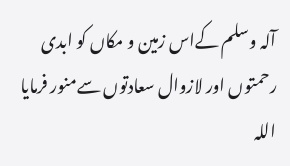آلہ وسلم کےاس زمین و مکاں کو ابدی رحمتوں اور لازوال سعادتوں سےمنور فرمایا اللہ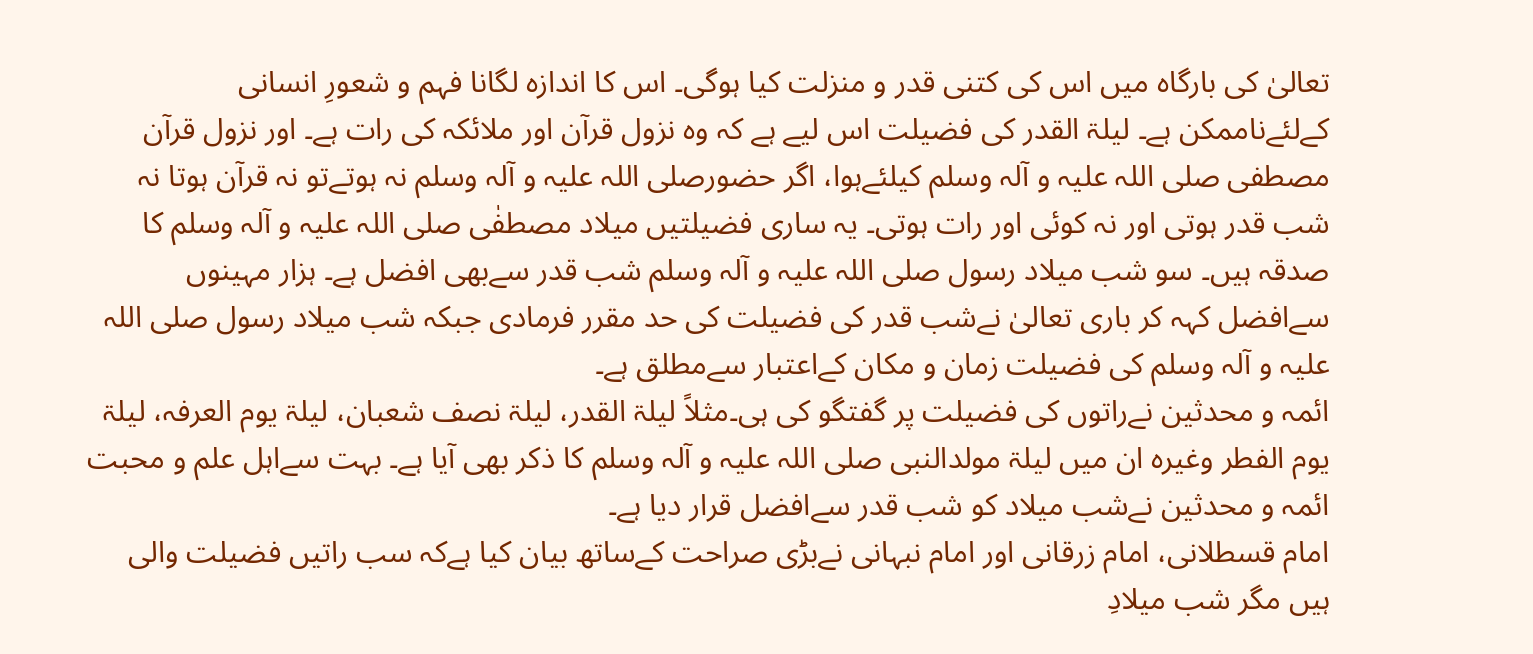تعالیٰ کی بارگاہ میں اس کی کتنی قدر و منزلت کیا ہوگی۔ اس کا اندازہ لگانا فہم و شعورِ انسانی کےلئےناممکن ہے۔ لیلۃ القدر کی فضیلت اس لیے ہے کہ وہ نزول قرآن اور ملائکہ کی رات ہے۔ اور نزول قرآن مصطفی صلی اللہ علیہ و آلہ وسلم کیلئےہوا، اگر حضورصلی اللہ علیہ و آلہ وسلم نہ ہوتےتو نہ قرآن ہوتا نہ شب قدر ہوتی اور نہ کوئی اور رات ہوتی۔ یہ ساری فضیلتیں میلاد مصطفٰی صلی اللہ علیہ و آلہ وسلم کا صدقہ ہیں۔ سو شب میلاد رسول صلی اللہ علیہ و آلہ وسلم شب قدر سےبھی افضل ہے۔ ہزار مہینوں سےافضل کہہ کر باری تعالیٰ نےشب قدر کی فضیلت کی حد مقرر فرمادی جبکہ شب میلاد رسول صلی اللہ علیہ و آلہ وسلم کی فضیلت زمان و مکان کےاعتبار سےمطلق ہے۔
ائمہ و محدثین نےراتوں کی فضیلت پر گفتگو کی ہی۔مثلاً لیلۃ القدر، لیلۃ نصف شعبان، لیلۃ یوم العرفہ، لیلۃ یوم الفطر وغیرہ ان میں لیلۃ مولدالنبی صلی اللہ علیہ و آلہ وسلم کا ذکر بھی آیا ہے۔ بہت سےاہل علم و محبت ائمہ و محدثین نےشب میلاد کو شب قدر سےافضل قرار دیا ہے۔
امام قسطلانی، امام زرقانی اور امام نبہانی نےبڑی صراحت کےساتھ بیان کیا ہےکہ سب راتیں فضیلت والی ہیں مگر شب میلادِ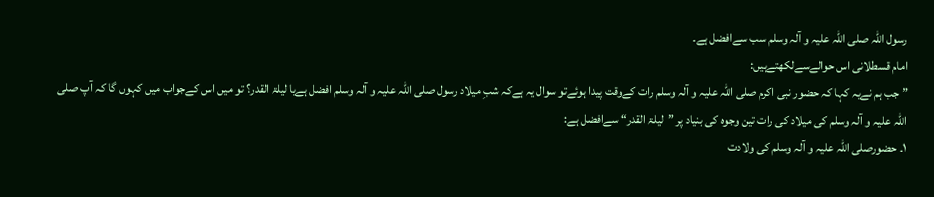رسول اللہ صلی اللہ علیہ و آلہ وسلم سب سےافضل ہے۔
امام قسطلانی اس حوالےسےلکھتےہیں:
” جب ہم نےیہ کہا کہ حضور نبی اکرم صلی اللہ علیہ و آلہ وسلم رات کےوقت پیدا ہوئےتو سوال یہ ہےکہ شبِ میلاد رسول صلی اللہ علیہ و آلہ وسلم افضل ہےیا لیلۃ القدر؟ تو میں اس کےجواب میں کہوں گا کہ آپ صلی اللہ علیہ و آلہ وسلم کی میلاد کی رات تین وجوہ کی بنیاد پر ”لیلۃ القدر“ سےافضل ہے:
١۔ حضورصلی اللہ علیہ و آلہ وسلم کی ولادت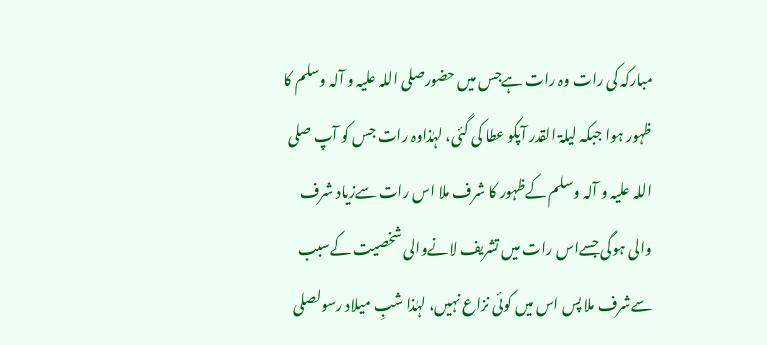مبارکہ کی رات وہ رات ہےجس میں حضورصلی اللہ علیہ و آلہ وسلم کا ظہور ہوا جبکہ لیلۃ القدر آپکو عطا کی گئی، لہٰذاوہ رات جس کو آپ صلی اللہ علیہ و آلہ وسلم کےظہور کا شرف ملا اس رات سےزیاد شرف والی ہوگی جسےاس رات میں تشریف لانےوالی شخصیت کےسبب سےشرف ملا پس اس میں کوئی نزاع نہیں، لہٰذا شبِ میلاد رسولصلی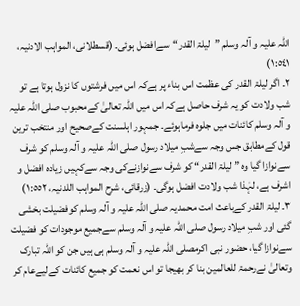اللہ علیہ و آلہ وسلم ”لیلۃ القدر“سےافضل ہوئی۔ (قسطلانی، المواہب الادنیہ، ١:٥٤١)
٢۔ اگر لیلۃ القدر کی عظمت اس بناء پر ہےکہ اس میں فرشتوں کا نزول ہوتا ہے تو شب ولادت کو یہ شرف حاصل ہےکہ اس میں اللہ تعالیٰ کےمحبوب صلی اللہ علیہ و آلہ وسلم کائنات میں جلوہ فرماہوئے۔ جمہور اہلسنت کےصحیح اور منتخب ترین قول کےمطابق جس وجہ سےشبِ میلاد رسول صلی اللہ علیہ و آلہ وسلم کو شرف سےنوازا گیا وہ ” لیلۃ القدر“ کو شرف سےنوازنےکی وجہ سےکہیں زیادہ افضل و اشرف ہے، لہٰذا شب ولادت افضل ہوگی۔ (زرقائی، شرح المواہب اللدنیہ، ١:٥٥٢)
٣۔ لیلۃ القدر کےباعث امت محمدیہ صلی اللہ علیہ و آلہ وسلم کوفضیلت بخشی گئی اور شبِ میلاد رسول صلی اللہ علیہ و آلہ وسلم سےجمیع موجودات کو فضیلت سےنوازا گیا، حضور نبی اکرمصلی اللہ علیہ و آلہ وسلم ہی ہیں جن کو اللہ تبارک وتعالیٰ نےرحمۃ للعالمین بنا کر بھیجا تو اس نعمت کو جمیع کائنات کےلیےعام کر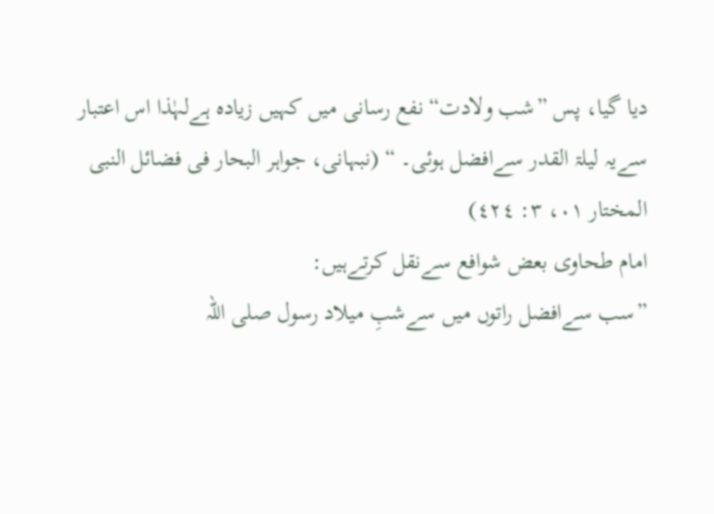دیا گیا، پس ”شب ولادت“ نفع رسانی میں کہیں زیادہ ہےلہٰذا اس اعتبار سےیہ لیلۃ القدر سےافضل ہوئی۔ “ (نبہانی، جواہر البحار فی فضائل النبی المختار ٠١، ٣: ٤٢٤)
امام طحاوی بعض شوافع سےنقل کرتےہیں:
”سب سےافضل راتوں میں سےشبِ میلاد رسول صلی اللہ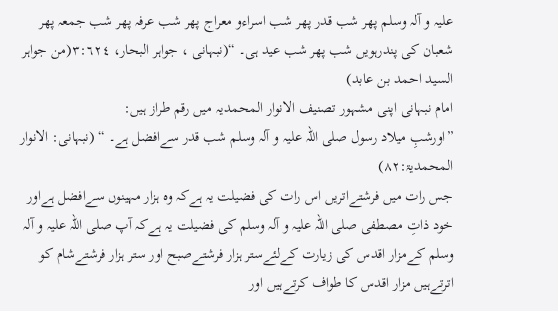علیہ و آلہ وسلم پھر شب قدر پھر شب اسراءو معراج پھر شب عرفہ پھر شب جمعہ پھر شعبان کی پندرہویں شب پھر شب عید ہی۔ “(نبہانی ، جواہر البحار، ٣:٦٢٤(من جواہر السید احمد بن عابد)
امام نبہانی اپنی مشہور تصنیف الانوار المحمدیہ میں رقم طراز ہیں:
”اورشبِ میلاد رسول صلی اللہ علیہ و آلہ وسلم شب قدر سےافضل ہے۔ “ (نبہانی: الانوار المحمدیۃ:٨٢)
جس رات میں فرشتےاتریں اس رات کی فضیلت یہ ہےکہ وہ ہزار مہینوں سےافضل ہےاور خود ذاتِ مصطفی صلی اللہ علیہ و آلہ وسلم کی فضیلت یہ ہےکہ آپ صلی اللہ علیہ و آلہ وسلم کےمزار اقدس کی زیارت کےلئےستر ہزار فرشتےصبح اور ستر ہزار فرشتےشام کو اترتےہیں مزار اقدس کا طواف کرتےہیں اور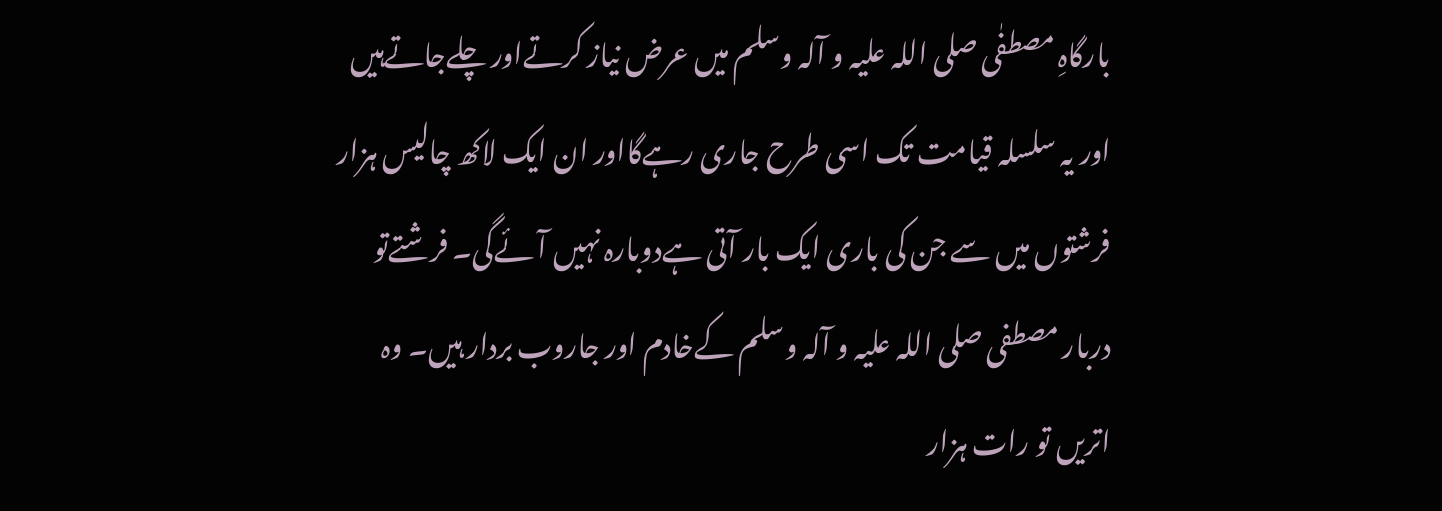بارگاہِ مصطفٰی صلی اللہ علیہ و آلہ وسلم میں عرض نیاز کرتےاور چلےجاتےہیں اور یہ سلسلہ قیامت تک اسی طرح جاری رہےگااور ان ایک لاکھ چالیس ہزار فرشتوں میں سے جن کی باری ایک بار آتی ہےدوبارہ نہیں آئےگی۔ فرشتےتو دربار مصطفی صلی اللہ علیہ و آلہ وسلم کےخادم اور جاروب بردار ہیں۔ وہ اتریں تو رات ہزار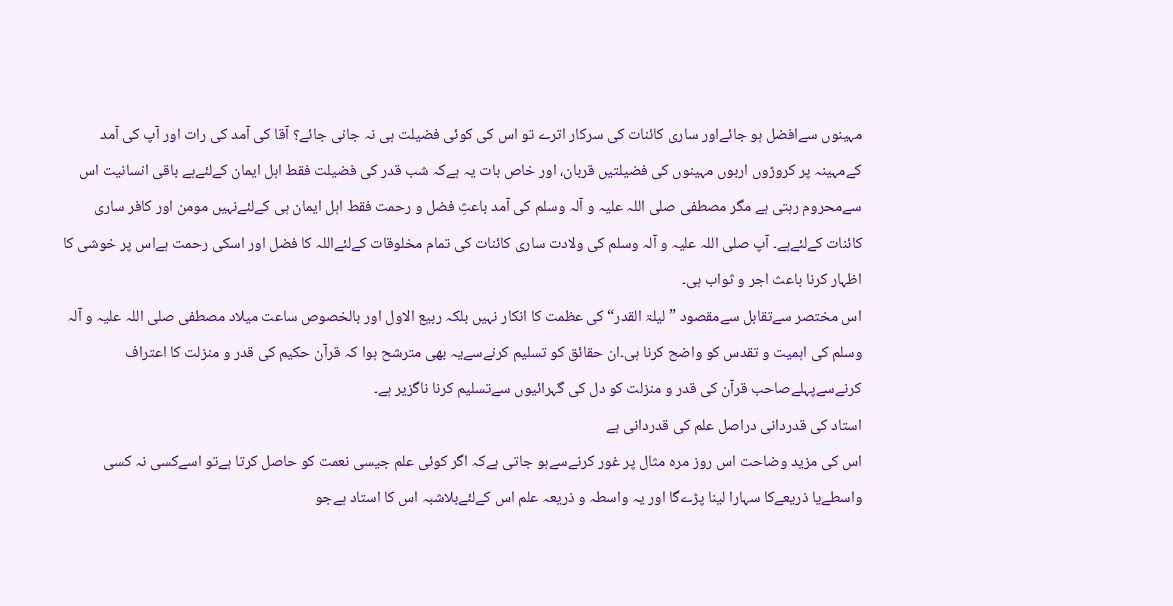مہینوں سےافضل ہو جائےاور ساری کائنات کی سرکار اترے تو اس کی کوئی فضیلت ہی نہ جانی جائے؟ آقا کی آمد کی رات اور آپ کی آمد کےمہینہ پر کروڑوں اربوں مہینوں کی فضیلتیں قربان، اور خاص بات یہ ہےکہ شب قدر کی فضیلت فقط اہل ایمان کےلئےہے باقی انسانیت اس سےمحروم رہتی ہے مگر مصطفی صلی اللہ علیہ و آلہ وسلم کی آمد باعثِ فضل و رحمت فقط اہل ایمان ہی کےلئےنہیں مومن اور کافر ساری کائنات کےلئےہے۔ آپ صلی اللہ علیہ و آلہ وسلم کی ولادت ساری کائنات کی تمام مخلوقات کےلئےاللہ کا فضل اور اسکی رحمت ہےاس پر خوشی کا اظہار کرنا باعث اجر و ثواب ہی۔
اس مختصر سےتقابل سےمقصود ” لیلۃ القدر“ کی عظمت کا انکار نہیں بلکہ ربیع الاول اور بالخصوص ساعت میلاد مصطفی صلی اللہ علیہ و آلہ وسلم کی اہمیت و تقدس کو واضح کرنا ہی۔ان حقائق کو تسلیم کرنےسےیہ بھی مترشح ہوا کہ قرآن حکیم کی قدر و منزلت کا اعتراف کرنےسےپہلےصاحب قرآن کی قدر و منزلت کو دل کی گہرائیوں سےتسلیم کرنا ناگزیر ہے۔
استاد کی قدردانی دراصل علم کی قدردانی ہے
اس کی مزید وضاحت اس روز مرہ مثال پر غور کرنےسےہو جاتی ہےکہ اگر کوئی علم جیسی نعمت کو حاصل کرتا ہےتو اسےکسی نہ کسی واسطےیا ذریعےکا سہارا لینا پڑےگا اور یہ واسطہ و ذریعہ علم اس کےلئےبلاشبہ اس کا استاد ہےجو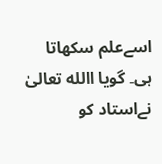اسےعلم سکھاتا ہی۔ گویا االله تعالیٰ نےاستاد کو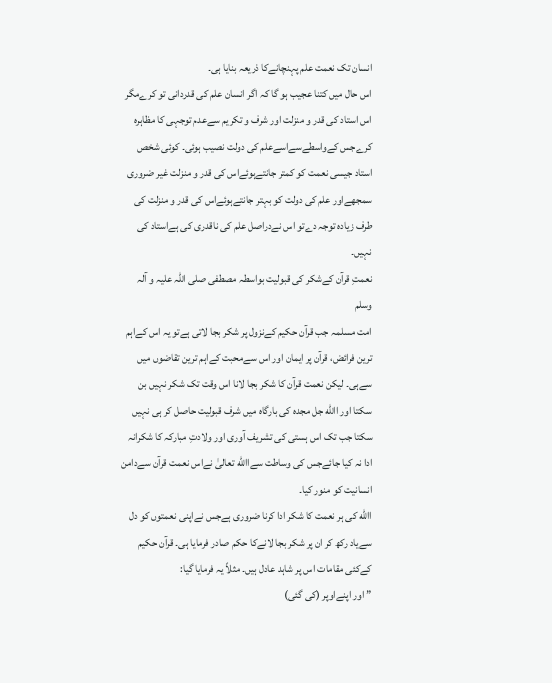انسان تک نعمت علم پہنچانےکا ذریعہ بنایا ہی۔
اس حال میں کتنا عجیب ہو گا کہ اگر انسان علم کی قدردانی تو کرےمگر اس استاد کی قدر و منزلت اور شرف و تکریم سےعدم توجہی کا مظاہرہ کرےجس کےواسطےسےاسےعلم کی دولت نصیب ہوئی۔ کوئی شخص استاد جیسی نعمت کو کمتر جانتےہوئےاس کی قدر و منزلت غیر ضروری سمجھےاور علم کی دولت کو بہتر جانتےہوئےاس کی قدر و منزلت کی طرف زیادہ توجہ دےتو اس نےدراصل علم کی ناقدری کی ہےاستاد کی نہیں۔
نعمتِ قرآن کےشکر کی قبولیت بواسطہ مصطفی صلی اللہ علیہ و آلہ وسلم
امت مسلمہ جب قرآن حکیم کےنزول پر شکر بجا لاتی ہےتو یہ اس کےاہم ترین فرائض، قرآن پر ایمان اور اس سےمحبت کےاہم ترین تقاضوں میں سےہی۔ لیکن نعمت قرآن کا شکر بجا لانا اس وقت تک شکر نہیں بن سکتا اور االله جل مجدہ کی بارگاہ میں شرف قبولیت حاصل کر ہی نہیں سکتا جب تک اس ہستی کی تشریف آوری اور ولادتِ مبارکہ کا شکرانہ ادا نہ کیا جائےجس کی وساطت سےاالله تعالیٰ نےاس نعمت قرآن سےدامن انسانیت کو منور کیا۔
االله کی ہر نعمت کا شکر ادا کرنا ضروری ہےجس نےاپنی نعمتوں کو دل سےیاد رکھ کر ان پر شکر بجا لانےکا حکم صادر فرمایا ہی۔ قرآن حکیم کےکئی مقامات اس پر شاہد عادل ہیں۔ مثلاً یہ فرمایا گیا:
” اور اپنےاوپر (کی گئی)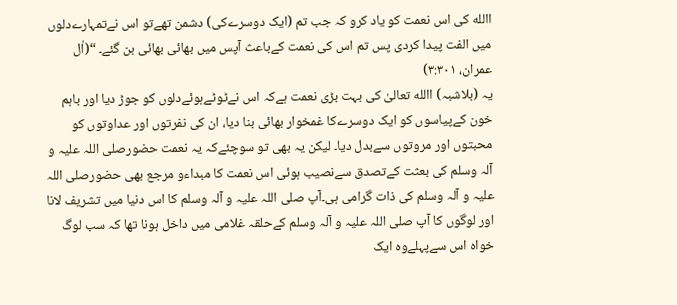االله کی اس نعمت کو یاد کرو کہ جب تم (ایک دوسرےکی) دشمن تھےتو اس نےتمہارےدلوں میں الفت پیدا کردی پس تم اس کی نعمت کےباعث آپس میں بھائی بھائی بن گئے۔ “(اٰل عمران، ٣:٣٠١)
یہ (بلاشبہ) االله تعالیٰ کی بہت بڑی نعمت ہےکہ اس نےٹوٹےہوئےدلوں کو جوڑ دیا اور باہم خون کےپیاسوں کو ایک دوسرےکا غمخوار بھائی بنا دیا، ان کی نفرتوں اور عداوتوں کو محبتوں اور مروتوں سےبدل دیا۔ لیکن یہ بھی تو سوچئےکہ یہ نعمت حضورصلی اللہ علیہ و آلہ وسلم کی بعثت کےتصدق سےنصیب ہوئی اس نعمت کا مبداءو مرجع بھی حضورصلی اللہ علیہ و آلہ وسلم کی ذات گرامی ہی۔آپ صلی اللہ علیہ و آلہ وسلم کا اس دنیا میں تشریف لانا اور لوگوں کا آپ صلی اللہ علیہ و آلہ وسلم کےحلقہ غلامی میں داخل ہونا تھا کہ سب لوگ خواہ اس سےپہلےوہ ایک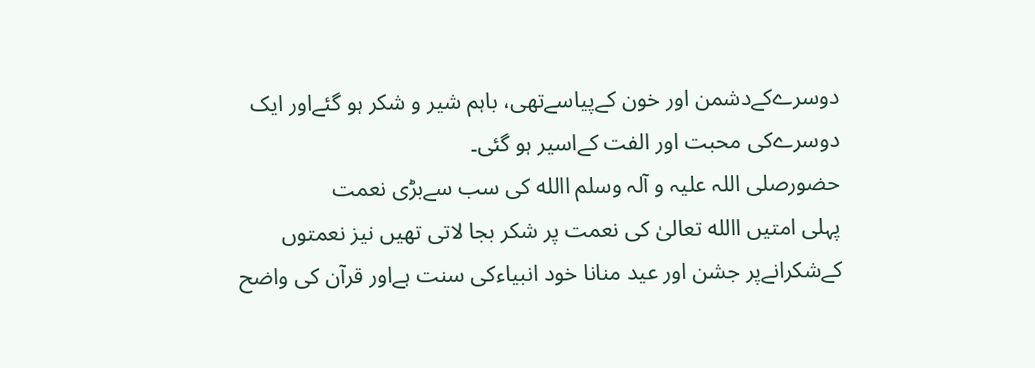دوسرےکےدشمن اور خون کےپیاسےتھی، باہم شیر و شکر ہو گئےاور ایک دوسرےکی محبت اور الفت کےاسیر ہو گئی۔
حضورصلی اللہ علیہ و آلہ وسلم االله کی سب سےبڑی نعمت
پہلی امتیں االله تعالیٰ کی نعمت پر شکر بجا لاتی تھیں نیز نعمتوں کےشکرانےپر جشن اور عید منانا خود انبیاءکی سنت ہےاور قرآن کی واضح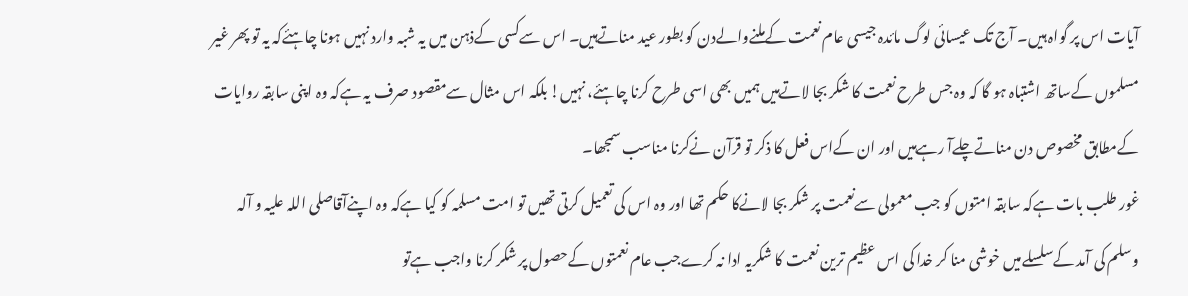آیات اس پر گواہ ہیں۔ آج تک عیسائی لوگ مائدہ جیسی عام نعمت کےملنےوالےدن کو بطور عید مناتےہیں۔ اس سےکسی کےذہن میں یہ شبہ وارد نہیں ہونا چاہئےکہ یہ تو پھر غیر مسلموں کےساتھ اشتباہ ہو گا کہ وہ جس طرح نعمت کا شکر بجا لاتےہیں ہمیں بھی اسی طرح کرنا چاہئے، نہیں! بلکہ اس مثال سےمقصود صرف یہ ہےکہ وہ اپنی سابقہ روایات کےمطابق مخصوص دن مناتےچلےآ رہےہیں اور ان کےاس فعل کا ذکر تو قرآن نےکرنا مناسب سمجھا۔
غور طلب بات ہےکہ سابقہ امتوں کو جب معمولی سےنعمت پر شکر بجا لانےکا حکم تھا اور وہ اس کی تعمیل کرتی تھیں تو امت مسلمہ کو کیا ہےکہ وہ اپنےآقاصلی اللہ علیہ و آلہ وسلم کی آمد کےسلسلےمیں خوشی منا کر خدا کی اس عظیم ترین نعمت کا شکریہ ادا نہ کرےجب عام نعمتوں کےحصول پر شکر کرنا واجب ہےتو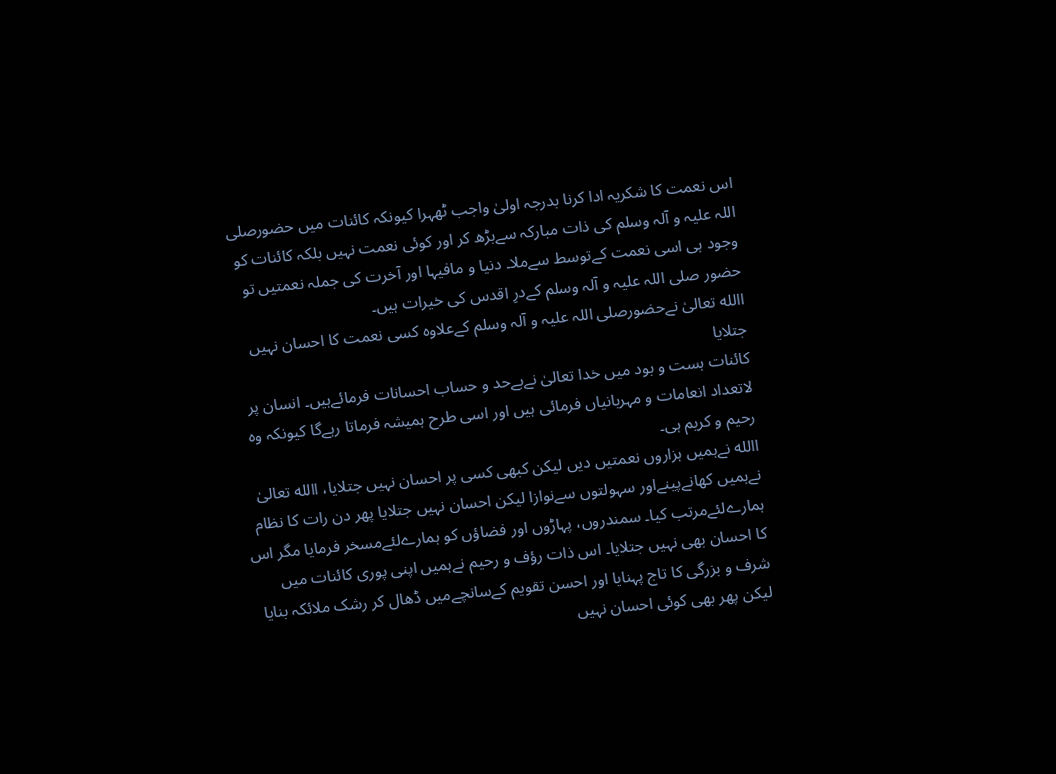اس نعمت کا شکریہ ادا کرنا بدرجہ اولیٰ واجب ٹھہرا کیونکہ کائنات میں حضورصلی اللہ علیہ و آلہ وسلم کی ذات مبارکہ سےبڑھ کر اور کوئی نعمت نہیں بلکہ کائنات کو وجود ہی اسی نعمت کےتوسط سےملا۔ دنیا و مافیہا اور آخرت کی جملہ نعمتیں تو حضور صلی اللہ علیہ و آلہ وسلم کےدرِ اقدس کی خیرات ہیں۔
االله تعالیٰ نےحضورصلی اللہ علیہ و آلہ وسلم کےعلاوہ کسی نعمت کا احسان نہیں جتلایا
کائنات ہست و بود میں خدا تعالیٰ نےبےحد و حساب احسانات فرمائےہیں۔ انسان پر لاتعداد انعامات و مہربانیاں فرمائی ہیں اور اسی طرح ہمیشہ فرماتا رہےگا کیونکہ وہ رحیم و کریم ہی۔
االله نےہمیں ہزاروں نعمتیں دیں لیکن کبھی کسی پر احسان نہیں جتلایا، االله تعالیٰ نےہمیں کھانےپینےاور سہولتوں سےنوازا لیکن احسان نہیں جتلایا پھر دن رات کا نظام ہمارےلئےمرتب کیا۔ سمندروں، پہاڑوں اور فضاؤں کو ہمارےلئےمسخر فرمایا مگر اس کا احسان بھی نہیں جتلایا۔ اس ذات رؤف و رحیم نےہمیں اپنی پوری کائنات میں شرف و بزرگی کا تاج پہنایا اور احسن تقویم کےسانچےمیں ڈھال کر رشک ملائکہ بنایا لیکن پھر بھی کوئی احسان نہیں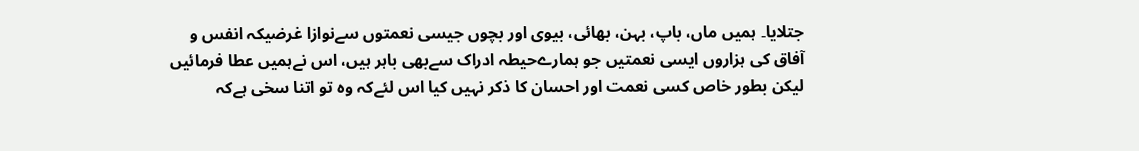جتلایا۔ ہمیں ماں، باپ، بہن، بھائی، بیوی اور بچوں جیسی نعمتوں سےنوازا غرضیکہ انفس و آفاق کی ہزاروں ایسی نعمتیں جو ہمارےحیطہ ادراک سےبھی باہر ہیں، اس نےہمیں عطا فرمائیں لیکن بطور خاص کسی نعمت اور احسان کا ذکر نہیں کیا اس لئےکہ وہ تو اتنا سخی ہےکہ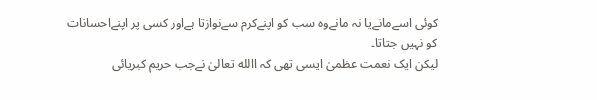کوئی اسےمانےیا نہ مانےوہ سب کو اپنےکرم سےنوازتا ہےاور کسی پر اپنےاحسانات کو نہیں جتاتا۔
لیکن ایک نعمت عظمیٰ ایسی تھی کہ االله تعالیٰ نےجب حریم کبریائی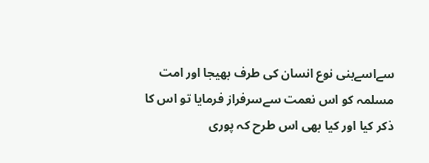سےاسےبنی نوع انسان کی طرف بھیجا اور امت مسلمہ کو اس نعمت سےسرفراز فرمایا تو اس کا ذکر کیا اور کیا بھی اس طرح کہ پوری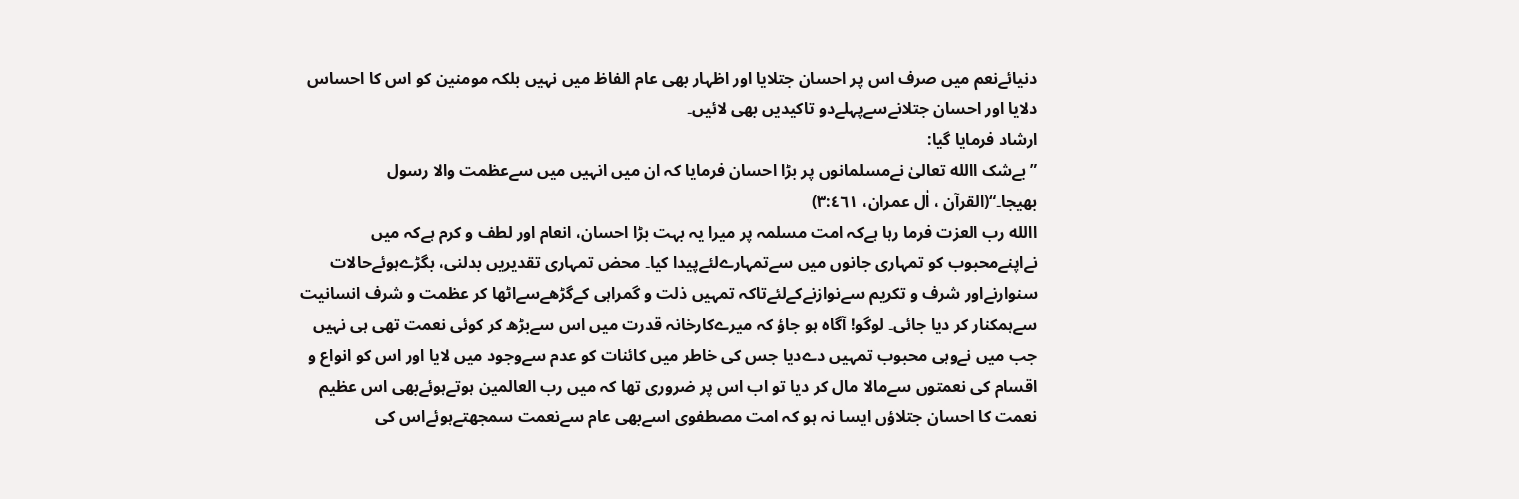دنیائےنعم میں صرف اس پر احسان جتلایا اور اظہار بھی عام الفاظ میں نہیں بلکہ مومنین کو اس کا احساس دلایا اور احسان جتلانےسےپہلےدو تاکیدیں بھی لائیں۔
ارشاد فرمایا گیا:
”بےشک االله تعالیٰ نےمسلمانوں پر بڑا احسان فرمایا کہ ان میں انہیں میں سےعظمت والا رسول بھیجا۔“(القرآن ، اٰل عمران، ٣:٤٦١)
االله رب العزت فرما رہا ہےکہ امت مسلمہ پر میرا یہ بہت بڑا احسان، انعام اور لطف و کرم ہےکہ میں نےاپنےمحبوب کو تمہاری جانوں میں سےتمہارےلئےپیدا کیا۔ محض تمہاری تقدیریں بدلنی، بگڑےہوئےحالات سنوارنےاور شرف و تکریم سےنوازنےکےلئےتاکہ تمہیں ذلت و گمراہی کےگڑھےسےاٹھا کر عظمت و شرف انسانیت سےہمکنار کر دیا جائی۔ لوگو! آگاہ ہو جاؤ کہ میرےکارخانہ قدرت میں اس سےبڑھ کر کوئی نعمت تھی ہی نہیں جب میں نےوہی محبوب تمہیں دےدیا جس کی خاطر میں کائنات کو عدم سےوجود میں لایا اور اس کو انواع و اقسام کی نعمتوں سےمالا مال کر دیا تو اب اس پر ضروری تھا کہ میں رب العالمین ہوتےہوئےبھی اس عظیم نعمت کا احسان جتلاؤں ایسا نہ ہو کہ امت مصطفوی اسےبھی عام سےنعمت سمجھتےہوئےاس کی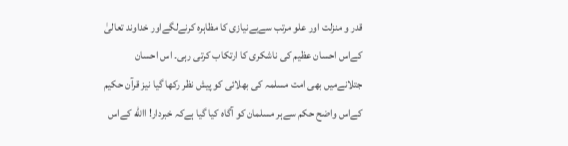قدر و منزلت اور علو مرتب سےبےنیازی کا مظاہرہ کرنےلگےاور خداوند تعالیٰ کےاس احسان عظیم کی ناشکری کا ارتکاب کرتی رہی۔ اس احسان جتلانےمیں بھی امت مسلمہ کی بھلائی کو پیش نظر رکھا گیا نیز قرآن حکیم کےاس واضح حکم سےہر مسلمان کو آگاہ کیا گیا ہےکہ خبردار! االله کےاس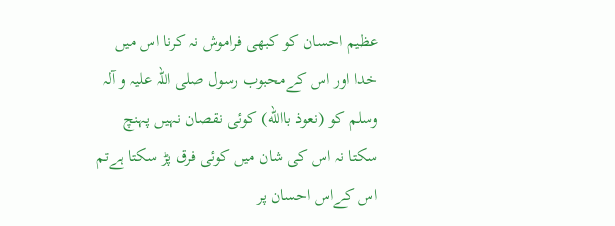عظیم احسان کو کبھی فراموش نہ کرنا اس میں خدا اور اس کےمحبوب رسول صلی اللہ علیہ و آلہ وسلم کو (نعوذ باالله) کوئی نقصان نہیں پہنچ سکتا نہ اس کی شان میں کوئی فرق پڑ سکتا ہےتم اس کےاس احسان پر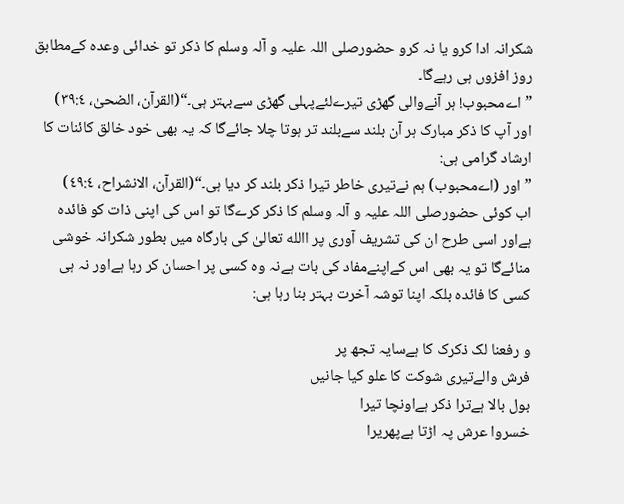شکرانہ ادا کرو یا نہ کرو حضورصلی اللہ علیہ و آلہ وسلم کا ذکر تو خدائی وعدہ کےمطابق روز افزوں ہی رہےگا۔
”اےمحبوب! ہر آنےوالی گھڑی تیرےلئےپہلی گھڑی سےبہتر ہی۔“(القرآن، الضحیٰ، ٣٩:٤)
اور آپ کا ذکر مبارک ہر آن بلند سےبلند تر ہوتا چلا جائےگا کہ یہ بھی خود خالق کائنات کا ارشاد گرامی ہی:
”اور (اےمحبوب) ہم نےتیری خاطر تیرا ذکر بلند کر دیا ہی۔“(القرآن، الانشراح، ٤٩:٤)
اب کوئی حضورصلی اللہ علیہ و آلہ وسلم کا ذکر کرےگا تو اس کی اپنی ذات کو فائدہ ہےاور اسی طرح ان کی تشریف آوری پر االله تعالیٰ کی بارگاہ میں بطور شکرانہ خوشی منائےگا تو یہ بھی اس کےاپنےمفاد کی بات ہےنہ وہ کسی پر احسان کر رہا ہےاور نہ ہی کسی کا فائدہ بلکہ اپنا توشہ آخرت بہتر بنا رہا ہی:

و رفعنا لک ذکرک کا ہےسایہ تجھ پر
فرش والےتیری شوکت کا علو کیا جانیں
بول بالا ہےترا ذکر ہےاونچا تیرا
خسروا عرش پہ اڑتا ہےپھریرا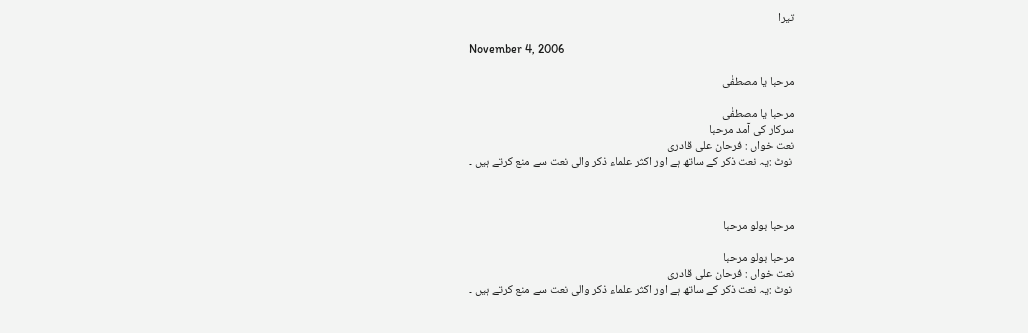تیرا

November 4, 2006

مرحبا یا مصطفٰی

مرحبا یا مصطفٰی
سرکار کی آمد مرحبا
نعت خواں : فرحان علی قادری
 نوٹ :یہ نعت ذکر کے ساتھ ہے اور اکثر علماء ذکر والی نعت سے منع کرتے ہیں ۔



مرحبا بولو مرحبا

مرحبا بولو مرحبا
نعت خواں : فرحان علی قادری
 نوٹ :یہ نعت ذکر کے ساتھ ہے اور اکثر علماء ذکر والی نعت سے منع کرتے ہیں ۔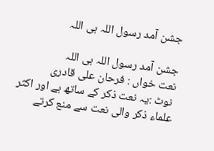جشن آمد رسول اللہ ہی اللہ

جشن آمد رسول اللہ ہی اللہ
نعت خواں : فرحان علی قادری
 نوٹ :یہ نعت ذکر کے ساتھ ہے اور اکثر علماء ذکر والی نعت سے منع کرتے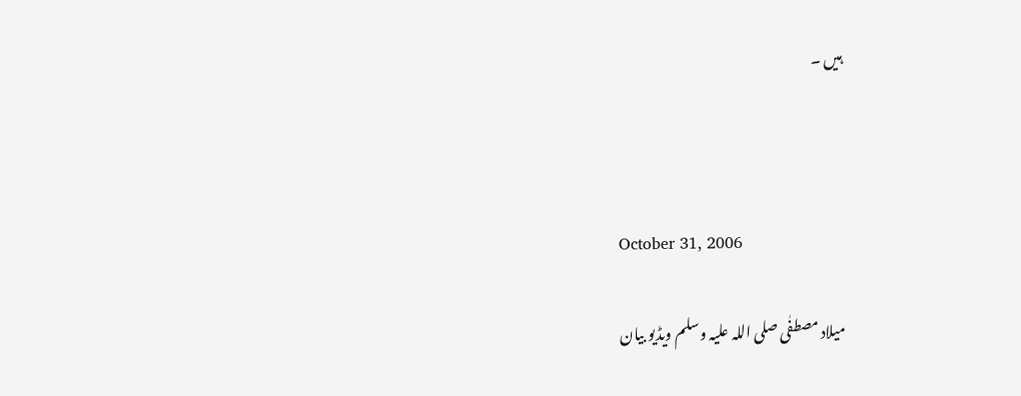ہیں ۔



October 31, 2006

میلاد مصطفٰی صلی اللہ علیہ وسلم ویڈیو بیان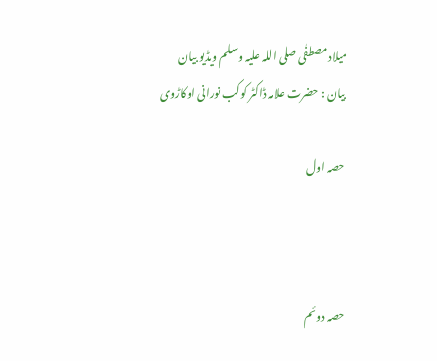میلاد مصطفٰی صلی اللہ علیہ وسلم ویڈیو بیان
 بیان : حضرت علامہ ڈاکٹر کوکب نورانی اوکاڑوی

 حصہ اول



 حصہ دوئم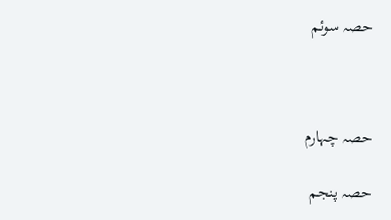حصہ سوئم



حصہ چہارم

حصہ پنجم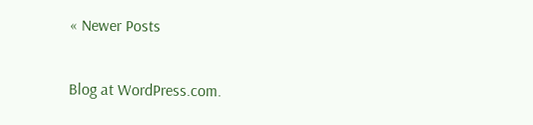« Newer Posts

Blog at WordPress.com.